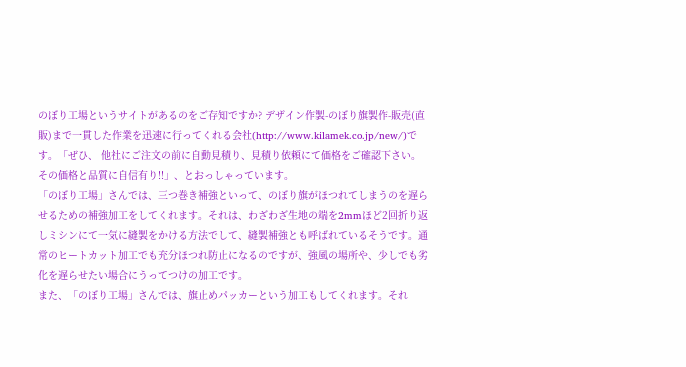のぼり工場というサイトがあるのをご存知ですか? デザイン作製-のぼり旗製作-販売(直販)まで一貫した作業を迅速に行ってくれる会社(http://www.kilamek.co.jp/new/)です。「ぜひ、 他社にご注文の前に自動見積り、見積り依頼にて価格をご確認下さい。その価格と品質に自信有り!!」、とおっしゃっています。
「のぼり工場」さんでは、三つ巻き補強といって、のぼり旗がほつれてしまうのを遅らせるための補強加工をしてくれます。それは、わざわざ生地の端を2mmほど2回折り返しミシンにて一気に縫製をかける方法でして、縫製補強とも呼ばれているそうです。通常のヒートカット加工でも充分ほつれ防止になるのですが、強風の場所や、少しでも劣化を遅らせたい場合にうってつけの加工です。
また、「のぼり工場」さんでは、旗止めパッカーという加工もしてくれます。それ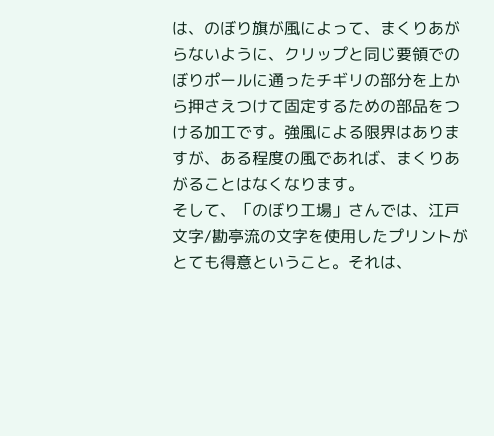は、のぼり旗が風によって、まくりあがらないように、クリップと同じ要領でのぼりポールに通ったチギリの部分を上から押さえつけて固定するための部品をつける加工です。強風による限界はありますが、ある程度の風であれば、まくりあがることはなくなります。
そして、「のぼり工場」さんでは、江戸文字/勘亭流の文字を使用したプリントがとても得意ということ。それは、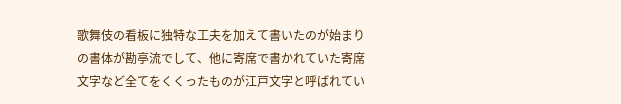歌舞伎の看板に独特な工夫を加えて書いたのが始まりの書体が勘亭流でして、他に寄席で書かれていた寄席文字など全てをくくったものが江戸文字と呼ばれてい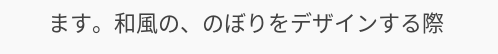ます。和風の、のぼりをデザインする際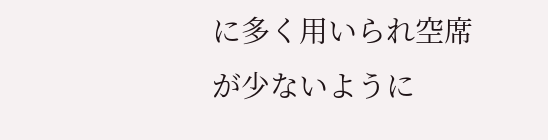に多く用いられ空席が少ないように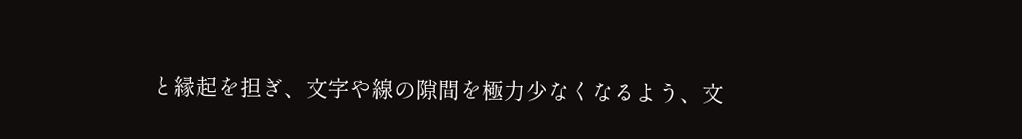と縁起を担ぎ、文字や線の隙間を極力少なくなるよう、文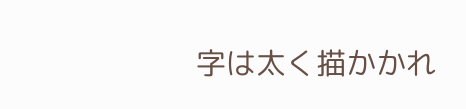字は太く描かかれ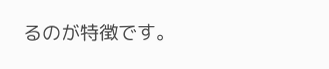るのが特徴です。